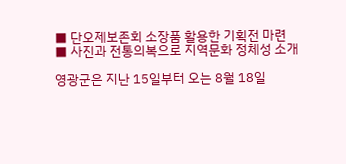■ 단오제보존회 소장품 활용한 기획전 마련
■ 사진과 전통의복으로 지역문화 정체성 소개

영광군은 지난 15일부터 오는 8월 18일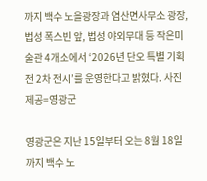까지 백수 노을광장과 염산면사무소 광장, 법성 폭스빈 앞, 법성 야외무대 등 작은미술관 4개소에서 ‘2026년 단오 특별 기획전 2차 전시’를 운영한다고 밝혔다. 사진제공=영광군

영광군은 지난 15일부터 오는 8월 18일까지 백수 노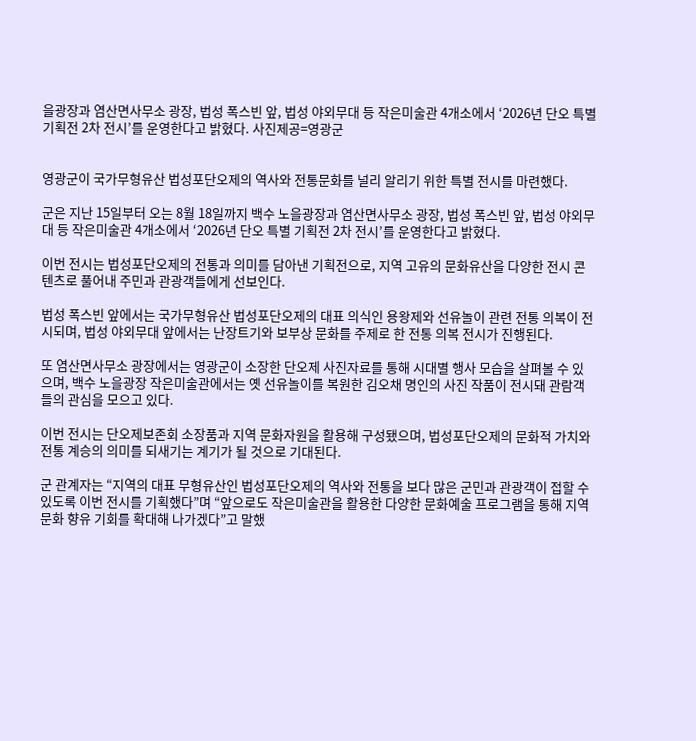을광장과 염산면사무소 광장, 법성 폭스빈 앞, 법성 야외무대 등 작은미술관 4개소에서 ‘2026년 단오 특별 기획전 2차 전시’를 운영한다고 밝혔다. 사진제공=영광군


영광군이 국가무형유산 법성포단오제의 역사와 전통문화를 널리 알리기 위한 특별 전시를 마련했다.

군은 지난 15일부터 오는 8월 18일까지 백수 노을광장과 염산면사무소 광장, 법성 폭스빈 앞, 법성 야외무대 등 작은미술관 4개소에서 ‘2026년 단오 특별 기획전 2차 전시’를 운영한다고 밝혔다.

이번 전시는 법성포단오제의 전통과 의미를 담아낸 기획전으로, 지역 고유의 문화유산을 다양한 전시 콘텐츠로 풀어내 주민과 관광객들에게 선보인다.

법성 폭스빈 앞에서는 국가무형유산 법성포단오제의 대표 의식인 용왕제와 선유놀이 관련 전통 의복이 전시되며, 법성 야외무대 앞에서는 난장트기와 보부상 문화를 주제로 한 전통 의복 전시가 진행된다.

또 염산면사무소 광장에서는 영광군이 소장한 단오제 사진자료를 통해 시대별 행사 모습을 살펴볼 수 있으며, 백수 노을광장 작은미술관에서는 옛 선유놀이를 복원한 김오채 명인의 사진 작품이 전시돼 관람객들의 관심을 모으고 있다.

이번 전시는 단오제보존회 소장품과 지역 문화자원을 활용해 구성됐으며, 법성포단오제의 문화적 가치와 전통 계승의 의미를 되새기는 계기가 될 것으로 기대된다.

군 관계자는 “지역의 대표 무형유산인 법성포단오제의 역사와 전통을 보다 많은 군민과 관광객이 접할 수 있도록 이번 전시를 기획했다”며 “앞으로도 작은미술관을 활용한 다양한 문화예술 프로그램을 통해 지역 문화 향유 기회를 확대해 나가겠다”고 말했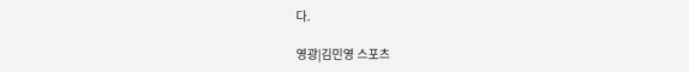다.

영광|김민영 스포츠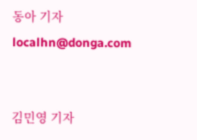동아 기자 localhn@donga.com


김민영 기자